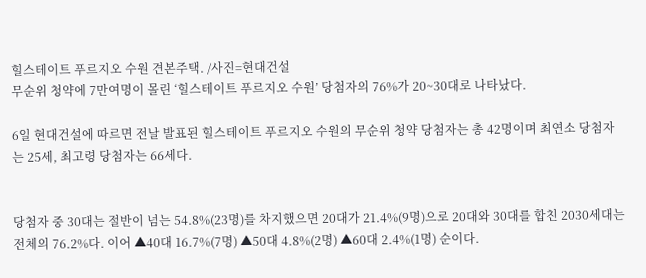힐스테이트 푸르지오 수원 견본주택. /사진=현대건설
무순위 청약에 7만여명이 몰린 ‘힐스테이트 푸르지오 수원’ 당첨자의 76%가 20~30대로 나타났다.

6일 현대건설에 따르면 전날 발표된 힐스테이트 푸르지오 수원의 무순위 청약 당첨자는 총 42명이며 최연소 당첨자는 25세, 최고령 당첨자는 66세다.


당첨자 중 30대는 절반이 넘는 54.8%(23명)를 차지했으면 20대가 21.4%(9명)으로 20대와 30대를 합친 2030세대는 전체의 76.2%다. 이어 ▲40대 16.7%(7명) ▲50대 4.8%(2명) ▲60대 2.4%(1명) 순이다.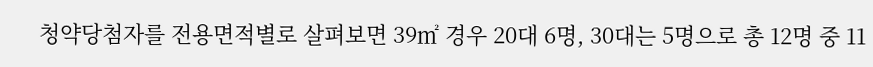청약당첨자를 전용면적별로 살펴보면 39㎡ 경우 20대 6명, 30대는 5명으로 총 12명 중 11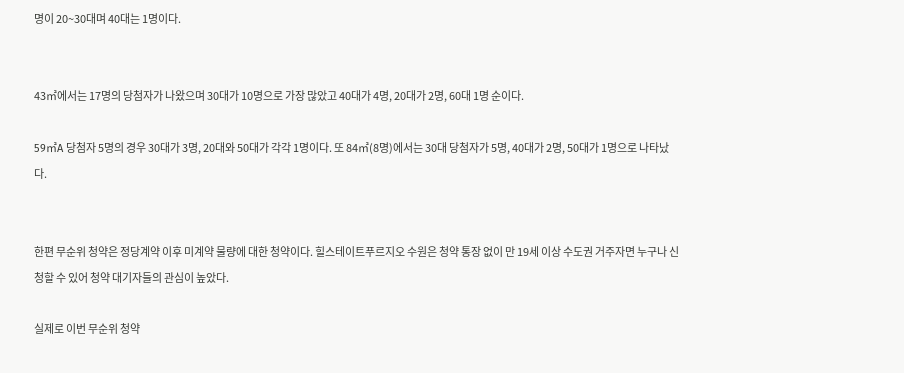명이 20~30대며 40대는 1명이다.


43㎡에서는 17명의 당첨자가 나왔으며 30대가 10명으로 가장 많았고 40대가 4명, 20대가 2명, 60대 1명 순이다.

59㎡A 당첨자 5명의 경우 30대가 3명, 20대와 50대가 각각 1명이다. 또 84㎡(8명)에서는 30대 당첨자가 5명, 40대가 2명, 50대가 1명으로 나타났다.


한편 무순위 청약은 정당계약 이후 미계약 물량에 대한 청약이다. 힐스테이트푸르지오 수원은 청약 통장 없이 만 19세 이상 수도권 거주자면 누구나 신청할 수 있어 청약 대기자들의 관심이 높았다.

실제로 이번 무순위 청약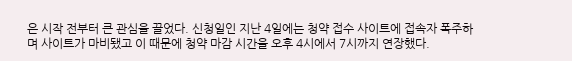은 시작 전부터 큰 관심을 끌었다. 신청일인 지난 4일에는 청약 접수 사이트에 접속자 폭주하며 사이트가 마비됐고 이 때문에 청약 마감 시간을 오후 4시에서 7시까지 연장했다.